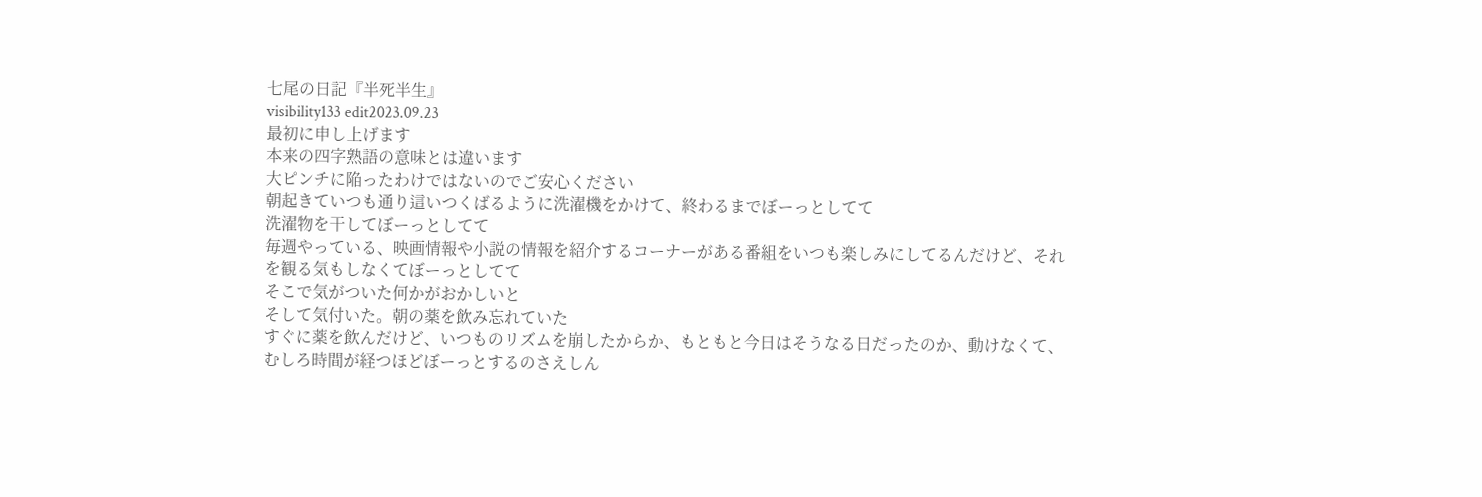七尾の日記『半死半生』
visibility133 edit2023.09.23
最初に申し上げます
本来の四字熟語の意味とは違います
大ピンチに陥ったわけではないのでご安心ください
朝起きていつも通り這いつくばるように洗濯機をかけて、終わるまでぼーっとしてて
洗濯物を干してぼーっとしてて
毎週やっている、映画情報や小説の情報を紹介するコーナーがある番組をいつも楽しみにしてるんだけど、それを観る気もしなくてぼーっとしてて
そこで気がついた何かがおかしいと
そして気付いた。朝の薬を飲み忘れていた
すぐに薬を飲んだけど、いつものリズムを崩したからか、もともと今日はそうなる日だったのか、動けなくて、むしろ時間が経つほどぼーっとするのさえしん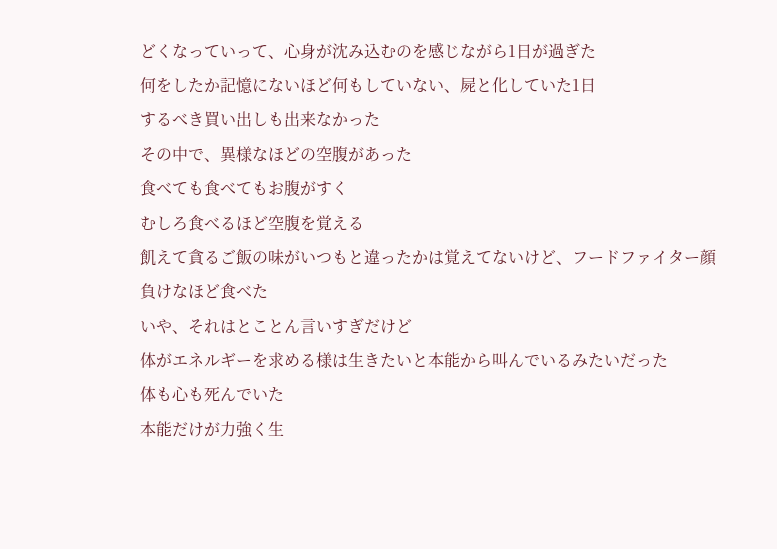どくなっていって、心身が沈み込むのを感じながら1日が過ぎた
何をしたか記憶にないほど何もしていない、屍と化していた1日
するべき買い出しも出来なかった
その中で、異様なほどの空腹があった
食べても食べてもお腹がすく
むしろ食べるほど空腹を覚える
飢えて貪るご飯の味がいつもと違ったかは覚えてないけど、フードファイター顔負けなほど食べた
いや、それはとことん言いすぎだけど
体がエネルギーを求める様は生きたいと本能から叫んでいるみたいだった
体も心も死んでいた
本能だけが力強く生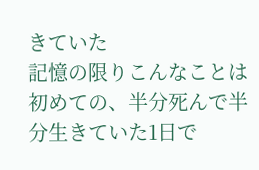きていた
記憶の限りこんなことは初めての、半分死んで半分生きていた1日で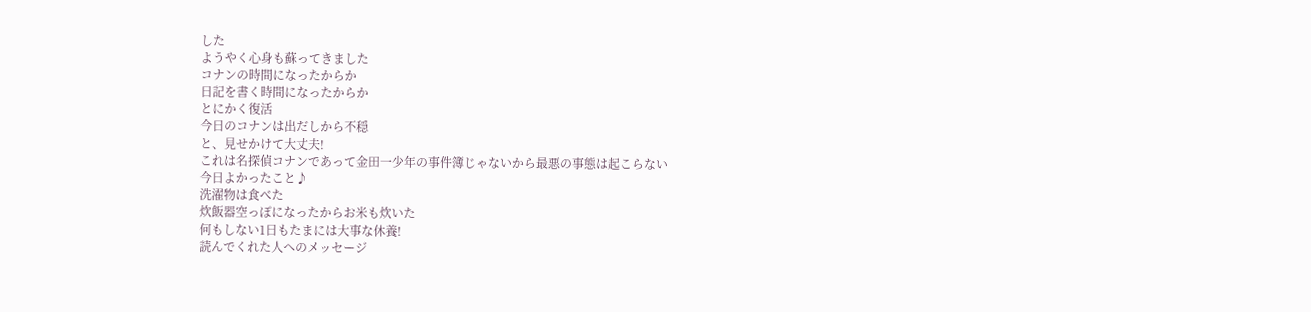した
ようやく心身も蘇ってきました
コナンの時間になったからか
日記を書く時間になったからか
とにかく復活
今日のコナンは出だしから不穏
と、見せかけて大丈夫!
これは名探偵コナンであって金田一少年の事件簿じゃないから最悪の事態は起こらない
今日よかったこと♪
洗濯物は食べた
炊飯器空っぽになったからお米も炊いた
何もしない1日もたまには大事な休養!
読んでくれた人へのメッセージ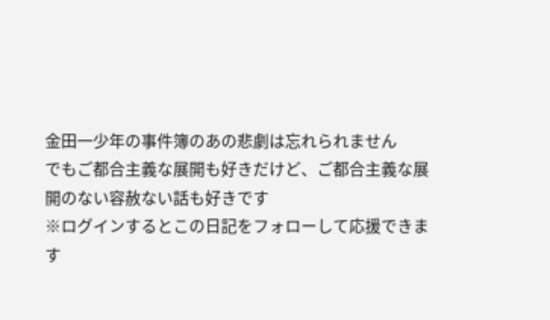金田一少年の事件簿のあの悲劇は忘れられません
でもご都合主義な展開も好きだけど、ご都合主義な展開のない容赦ない話も好きです
※ログインするとこの日記をフォローして応援できます